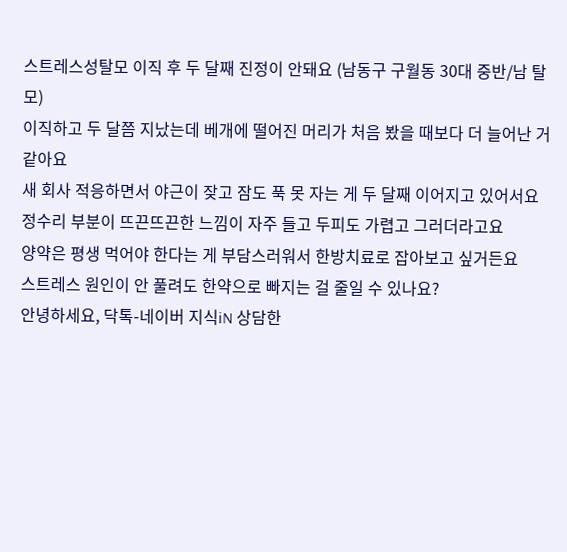스트레스성탈모 이직 후 두 달째 진정이 안돼요 (남동구 구월동 30대 중반/남 탈모)
이직하고 두 달쯤 지났는데 베개에 떨어진 머리가 처음 봤을 때보다 더 늘어난 거 같아요
새 회사 적응하면서 야근이 잦고 잠도 푹 못 자는 게 두 달째 이어지고 있어서요
정수리 부분이 뜨끈뜨끈한 느낌이 자주 들고 두피도 가렵고 그러더라고요
양약은 평생 먹어야 한다는 게 부담스러워서 한방치료로 잡아보고 싶거든요
스트레스 원인이 안 풀려도 한약으로 빠지는 걸 줄일 수 있나요?
안녕하세요, 닥톡-네이버 지식iN 상담한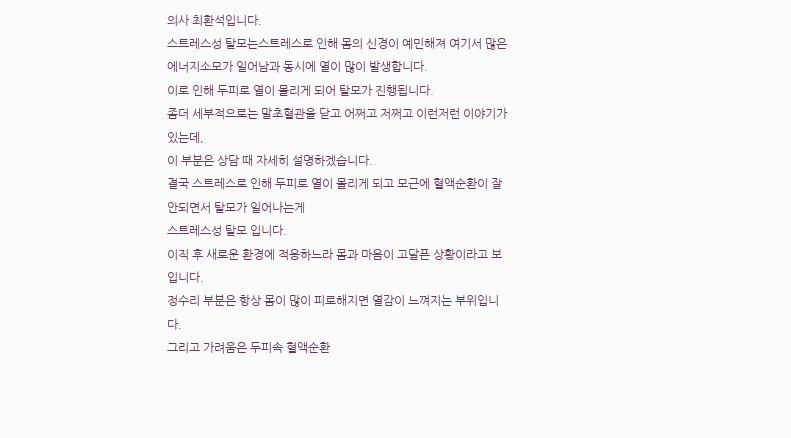의사 최환석입니다.
스트레스성 탈모는스트레스로 인해 몸의 신경이 예민해져 여기서 많은 에너지소모가 일어남과 동시에 열이 많이 발생합니다.
이로 인해 두피로 열이 몰리게 되어 탈모가 진행됩니다.
좀더 세부적으로는 말초혈관을 닫고 어쩌고 저쩌고 이런저런 이야기가 있는데,
이 부분은 상담 때 자세히 설명하겠습니다.
결국 스트레스로 인해 두피로 열이 몰리게 되고 모근에 혈액순환이 잘 안되면서 탈모가 일어나는게
스트레스성 탈모 입니다.
이직 후 새로운 환경에 적응하느라 몸과 마음이 고달픈 상황이라고 보입니다.
정수리 부분은 항상 몸이 많이 피로해지면 열감이 느껴지는 부위입니다.
그리고 가려움은 두피속 혈액순환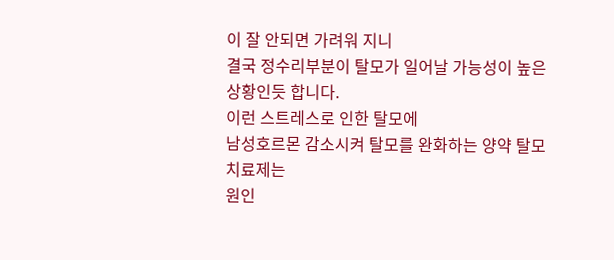이 잘 안되면 가려워 지니
결국 정수리부분이 탈모가 일어날 가능성이 높은 상황인듯 합니다.
이런 스트레스로 인한 탈모에
남성호르몬 감소시켜 탈모를 완화하는 양약 탈모치료제는
원인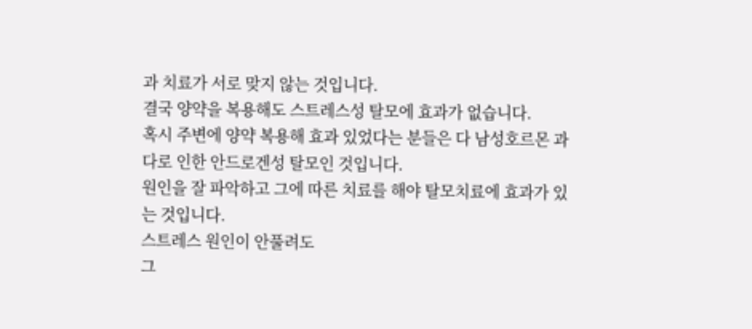과 치료가 서로 맞지 않는 것입니다.
결국 양약을 복용해도 스트레스성 탈모에 효과가 없습니다.
혹시 주변에 양약 복용해 효과 있었다는 분들은 다 남성호르몬 과다로 인한 안드로겐성 탈모인 것입니다.
원인을 잘 파악하고 그에 따른 치료를 해야 탈모치료에 효과가 있는 것입니다.
스트레스 원인이 안풀려도
그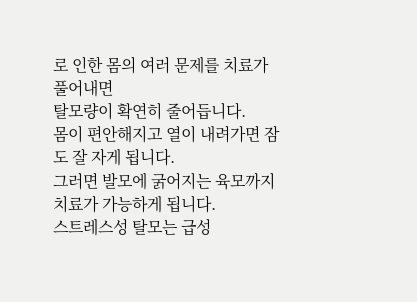로 인한 몸의 여러 문제를 치료가 풀어내면
탈모량이 확연히 줄어듭니다.
몸이 편안해지고 열이 내려가면 잠도 잘 자게 됩니다.
그러면 발모에 굵어지는 육모까지 치료가 가능하게 됩니다.
스트레스성 탈모는 급성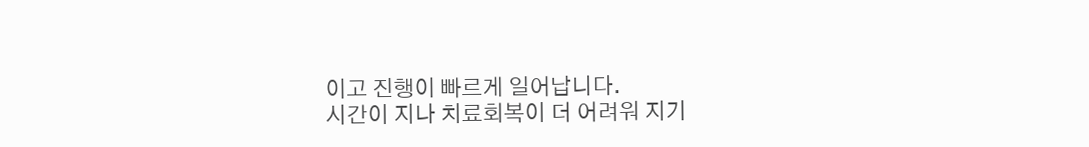이고 진행이 빠르게 일어납니다.
시간이 지나 치료회복이 더 어려워 지기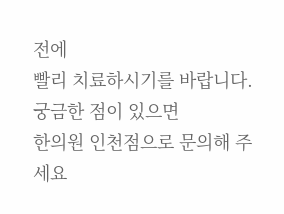전에
빨리 치료하시기를 바랍니다.
궁금한 점이 있으면
한의원 인천점으로 문의해 주세요